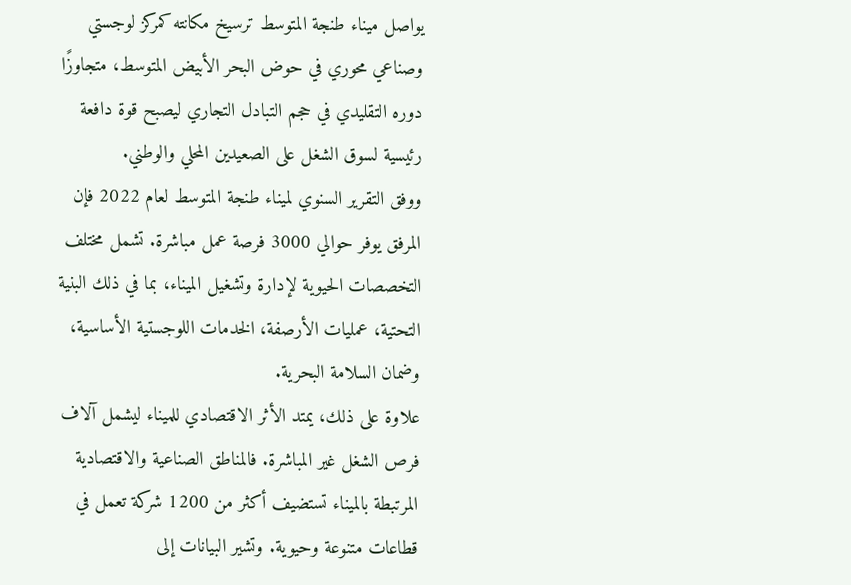يواصل ميناء طنجة المتوسط ترسيخ مكانته كمركز لوجستي وصناعي محوري في حوض البحر الأبيض المتوسط، متجاوزًا دوره التقليدي في حجم التبادل التجاري ليصبح قوة دافعة رئيسية لسوق الشغل على الصعيدين المحلي والوطني.
ووفق التقرير السنوي لميناء طنجة المتوسط لعام 2022 فإن المرفق يوفر حوالي 3000 فرصة عمل مباشرة. تشمل مختلف التخصصات الحيوية لإدارة وتشغيل الميناء، بما في ذلك البنية التحتية، عمليات الأرصفة، الخدمات اللوجستية الأساسية، وضمان السلامة البحرية.
علاوة على ذلك، يمتد الأثر الاقتصادي للميناء ليشمل آلاف فرص الشغل غير المباشرة. فالمناطق الصناعية والاقتصادية المرتبطة بالميناء تستضيف أكثر من 1200 شركة تعمل في قطاعات متنوعة وحيوية. وتشير البيانات إلى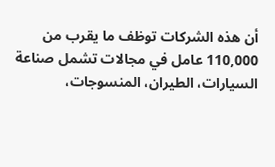أن هذه الشركات توظف ما يقرب من 110,000 عامل في مجالات تشمل صناعة السيارات، الطيران، المنسوجات،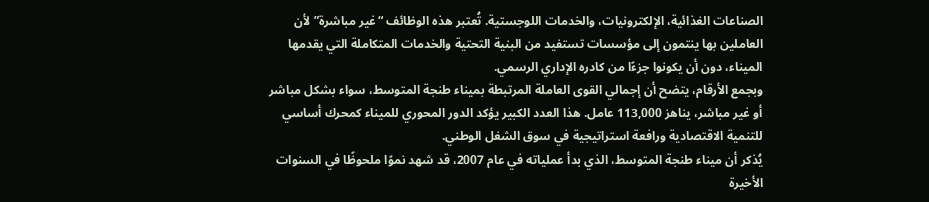الصناعات الغذائية، الإلكترونيات، والخدمات اللوجستية. تُعتبر هذه الوظائف “غير مباشرة” لأن العاملين بها ينتمون إلى مؤسسات تستفيد من البنية التحتية والخدمات المتكاملة التي يقدمها الميناء، دون أن يكونوا جزءًا من كادره الإداري الرسمي.
وبجمع الأرقام، يتضح أن إجمالي القوى العاملة المرتبطة بميناء طنجة المتوسط، سواء بشكل مباشر أو غير مباشر، يناهز 113,000 عامل. هذا العدد الكبير يؤكد الدور المحوري للميناء كمحرك أساسي للتنمية الاقتصادية ورافعة استراتيجية في سوق الشغل الوطني.
يُذكر أن ميناء طنجة المتوسط، الذي بدأ عملياته في عام 2007، قد شهد نموًا ملحوظًا في السنوات الأخيرة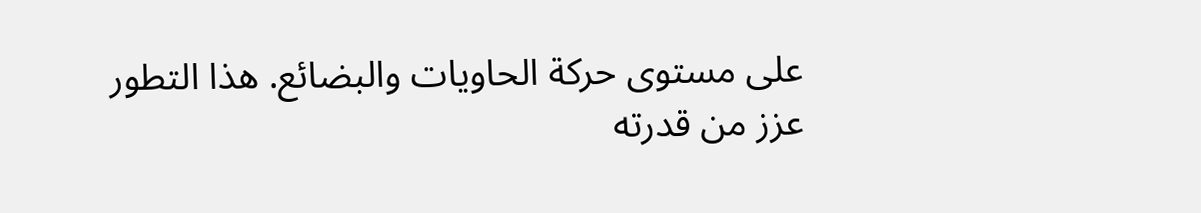على مستوى حركة الحاويات والبضائع. هذا التطور عزز من قدرته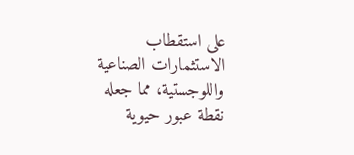على استقطاب الاستثمارات الصناعية واللوجستية، مما جعله نقطة عبور حيوية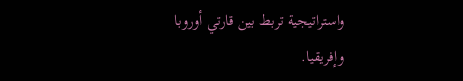واستراتيجية تربط بين قارتي أوروبا وإفريقيا.